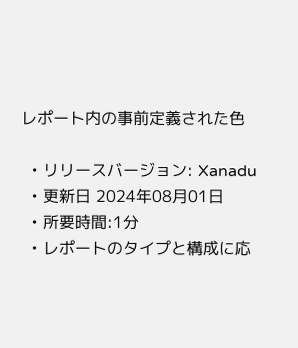レポート内の事前定義された色

  • リリースバージョン: Xanadu
  • 更新日 2024年08月01日
  • 所要時間:1分
  • レポートのタイプと構成に応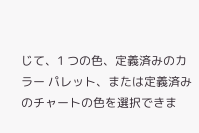じて、1 つの色、定義済みのカラー パレット、または定義済みのチャートの色を選択できま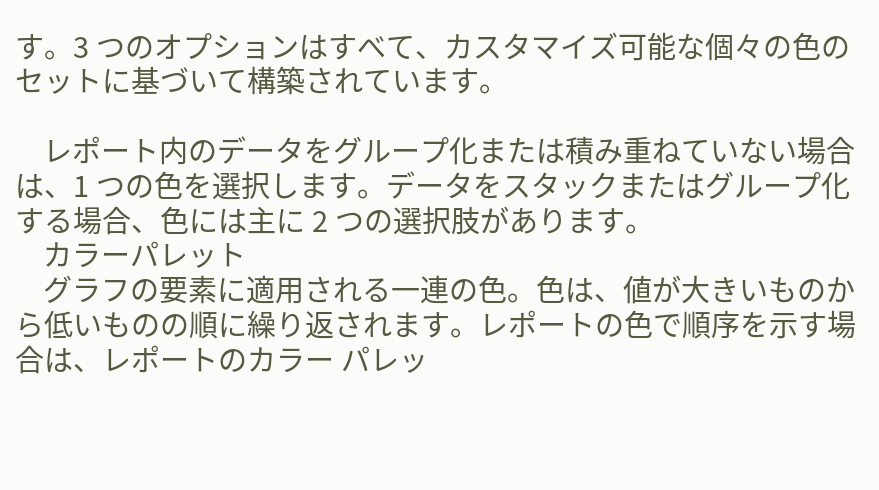す。3 つのオプションはすべて、カスタマイズ可能な個々の色のセットに基づいて構築されています。

    レポート内のデータをグループ化または積み重ねていない場合は、1 つの色を選択します。データをスタックまたはグループ化する場合、色には主に 2 つの選択肢があります。
    カラーパレット
    グラフの要素に適用される一連の色。色は、値が大きいものから低いものの順に繰り返されます。レポートの色で順序を示す場合は、レポートのカラー パレッ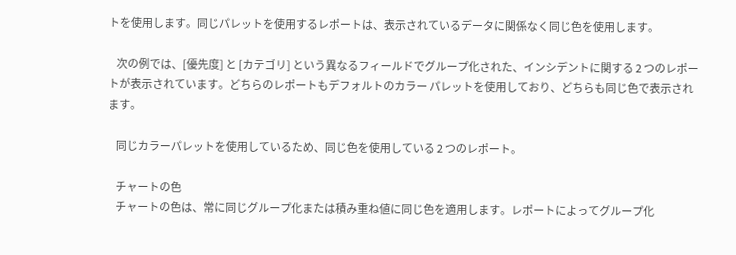トを使用します。同じパレットを使用するレポートは、表示されているデータに関係なく同じ色を使用します。

    次の例では、[優先度] と [カテゴリ] という異なるフィールドでグループ化された、インシデントに関する 2 つのレポートが表示されています。どちらのレポートもデフォルトのカラー パレットを使用しており、どちらも同じ色で表示されます。

    同じカラーパレットを使用しているため、同じ色を使用している 2 つのレポート。

    チャートの色
    チャートの色は、常に同じグループ化または積み重ね値に同じ色を適用します。レポートによってグループ化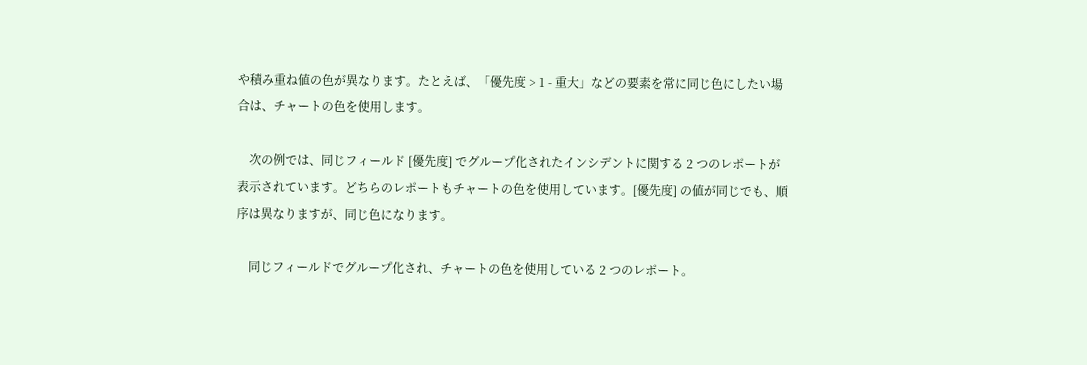や積み重ね値の色が異なります。たとえば、「優先度 > 1 - 重大」などの要素を常に同じ色にしたい場合は、チャートの色を使用します。

    次の例では、同じフィールド [優先度] でグループ化されたインシデントに関する 2 つのレポートが表示されています。どちらのレポートもチャートの色を使用しています。[優先度] の値が同じでも、順序は異なりますが、同じ色になります。

    同じフィールドでグループ化され、チャートの色を使用している 2 つのレポート。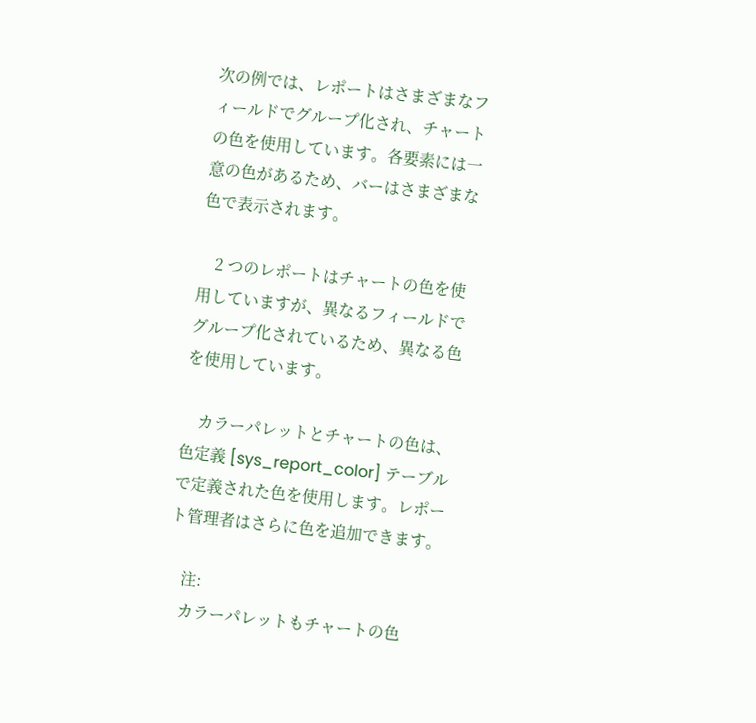次の例では、レポートはさまざまなフィールドでグループ化され、チャートの色を使用しています。各要素には一意の色があるため、バーはさまざまな色で表示されます。

    2 つのレポートはチャートの色を使用していますが、異なるフィールドでグループ化されているため、異なる色を使用しています。

    カラーパレットとチャートの色は、色定義 [sys_report_color] テーブルで定義された色を使用します。レポート管理者はさらに色を追加できます。

    注:
    カラーパレットもチャートの色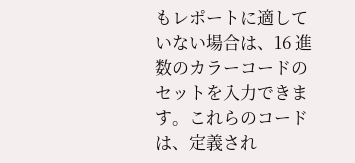もレポートに適していない場合は、16 進数のカラーコードのセットを入力できます。これらのコードは、定義され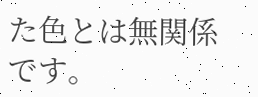た色とは無関係です。